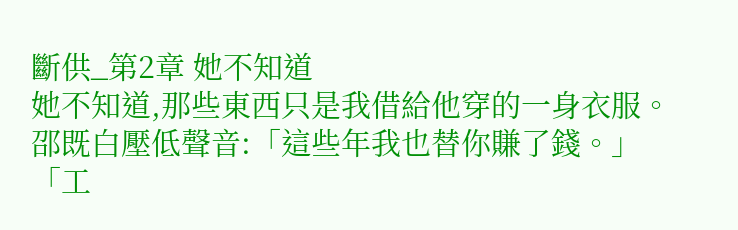斷供_第2章 她不知道
她不知道,那些東西只是我借給他穿的一身衣服。
邵既白壓低聲音:「這些年我也替你賺了錢。」
「工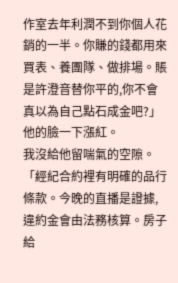作室去年利潤不到你個人花銷的一半。你賺的錢都用來買表、養團隊、做排場。賬是許澄音替你平的,你不會真以為自己點石成金吧?」
他的臉一下漲紅。
我沒給他留喘氣的空隙。
「經紀合約裡有明確的品行條款。今晚的直播是證據,違約金會由法務核算。房子給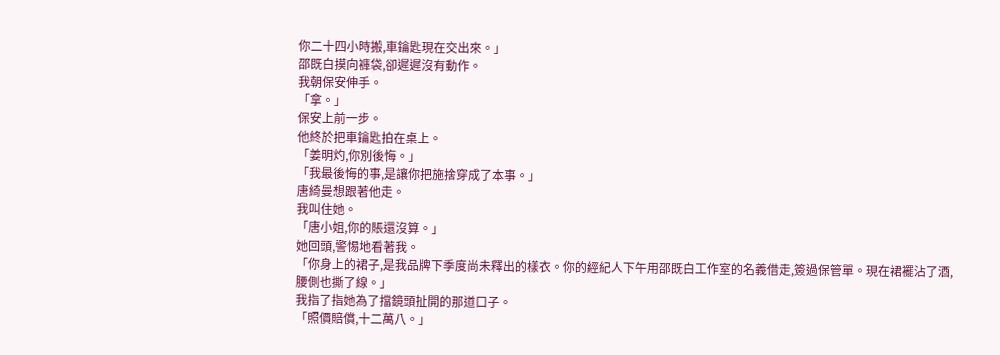你二十四小時搬,車鑰匙現在交出來。」
邵既白摸向褲袋,卻遲遲沒有動作。
我朝保安伸手。
「拿。」
保安上前一步。
他終於把車鑰匙拍在桌上。
「姜明灼,你別後悔。」
「我最後悔的事,是讓你把施捨穿成了本事。」
唐綺曼想跟著他走。
我叫住她。
「唐小姐,你的賬還沒算。」
她回頭,警惕地看著我。
「你身上的裙子,是我品牌下季度尚未釋出的樣衣。你的經紀人下午用邵既白工作室的名義借走,簽過保管單。現在裙襬沾了酒,腰側也撕了線。」
我指了指她為了擋鏡頭扯開的那道口子。
「照價賠償,十二萬八。」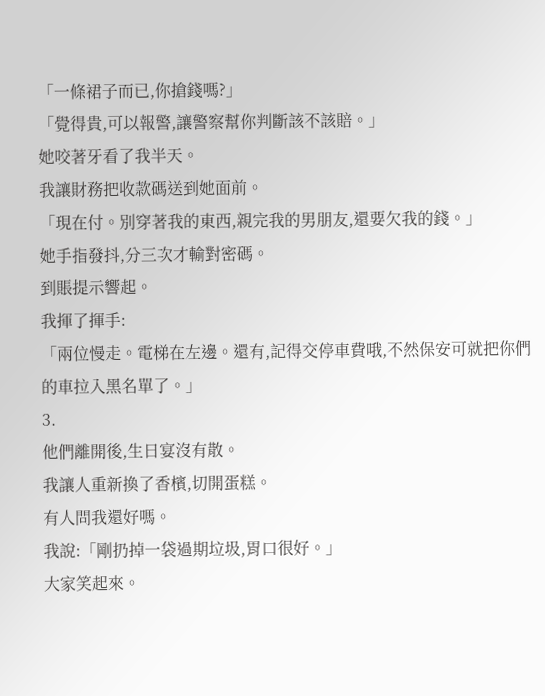「一條裙子而已,你搶錢嗎?」
「覺得貴,可以報警,讓警察幫你判斷該不該賠。」
她咬著牙看了我半天。
我讓財務把收款碼送到她面前。
「現在付。別穿著我的東西,親完我的男朋友,還要欠我的錢。」
她手指發抖,分三次才輸對密碼。
到賬提示響起。
我揮了揮手:
「兩位慢走。電梯在左邊。還有,記得交停車費哦,不然保安可就把你們的車拉入黑名單了。」
3.
他們離開後,生日宴沒有散。
我讓人重新換了香檳,切開蛋糕。
有人問我還好嗎。
我說:「剛扔掉一袋過期垃圾,胃口很好。」
大家笑起來。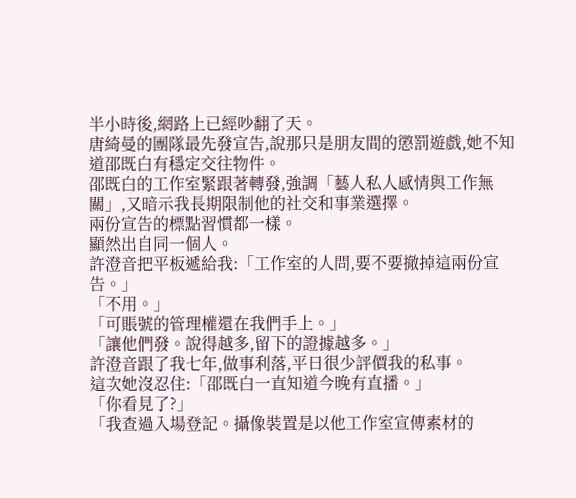半小時後,網路上已經吵翻了天。
唐綺曼的團隊最先發宣告,說那只是朋友間的懲罰遊戲,她不知道邵既白有穩定交往物件。
邵既白的工作室緊跟著轉發,強調「藝人私人感情與工作無關」,又暗示我長期限制他的社交和事業選擇。
兩份宣告的標點習慣都一樣。
顯然出自同一個人。
許澄音把平板遞給我:「工作室的人問,要不要撤掉這兩份宣告。」
「不用。」
「可賬號的管理權還在我們手上。」
「讓他們發。說得越多,留下的證據越多。」
許澄音跟了我七年,做事利落,平日很少評價我的私事。
這次她沒忍住:「邵既白一直知道今晚有直播。」
「你看見了?」
「我查過入場登記。攝像裝置是以他工作室宣傳素材的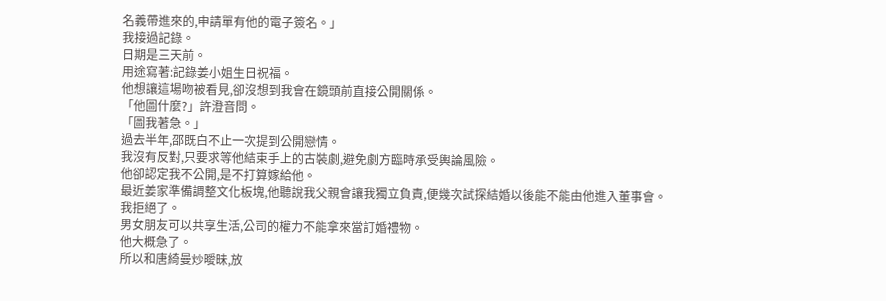名義帶進來的,申請單有他的電子簽名。」
我接過記錄。
日期是三天前。
用途寫著:記錄姜小姐生日祝福。
他想讓這場吻被看見,卻沒想到我會在鏡頭前直接公開關係。
「他圖什麼?」許澄音問。
「圖我著急。」
過去半年,邵既白不止一次提到公開戀情。
我沒有反對,只要求等他結束手上的古裝劇,避免劇方臨時承受輿論風險。
他卻認定我不公開,是不打算嫁給他。
最近姜家準備調整文化板塊,他聽說我父親會讓我獨立負責,便幾次試探結婚以後能不能由他進入董事會。
我拒絕了。
男女朋友可以共享生活,公司的權力不能拿來當訂婚禮物。
他大概急了。
所以和唐綺曼炒曖昧,放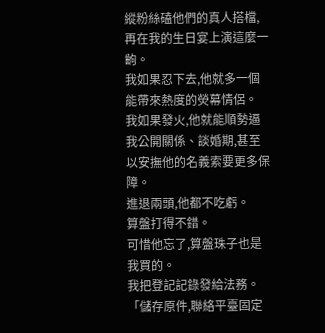縱粉絲磕他們的真人搭檔,再在我的生日宴上演這麼一齣。
我如果忍下去,他就多一個能帶來熱度的熒幕情侶。
我如果發火,他就能順勢逼我公開關係、談婚期,甚至以安撫他的名義索要更多保障。
進退兩頭,他都不吃虧。
算盤打得不錯。
可惜他忘了,算盤珠子也是我買的。
我把登記記錄發給法務。
「儲存原件,聯絡平臺固定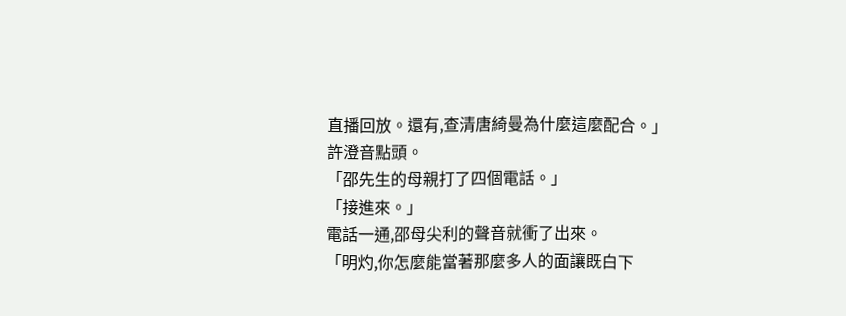直播回放。還有,查清唐綺曼為什麼這麼配合。」
許澄音點頭。
「邵先生的母親打了四個電話。」
「接進來。」
電話一通,邵母尖利的聲音就衝了出來。
「明灼,你怎麼能當著那麼多人的面讓既白下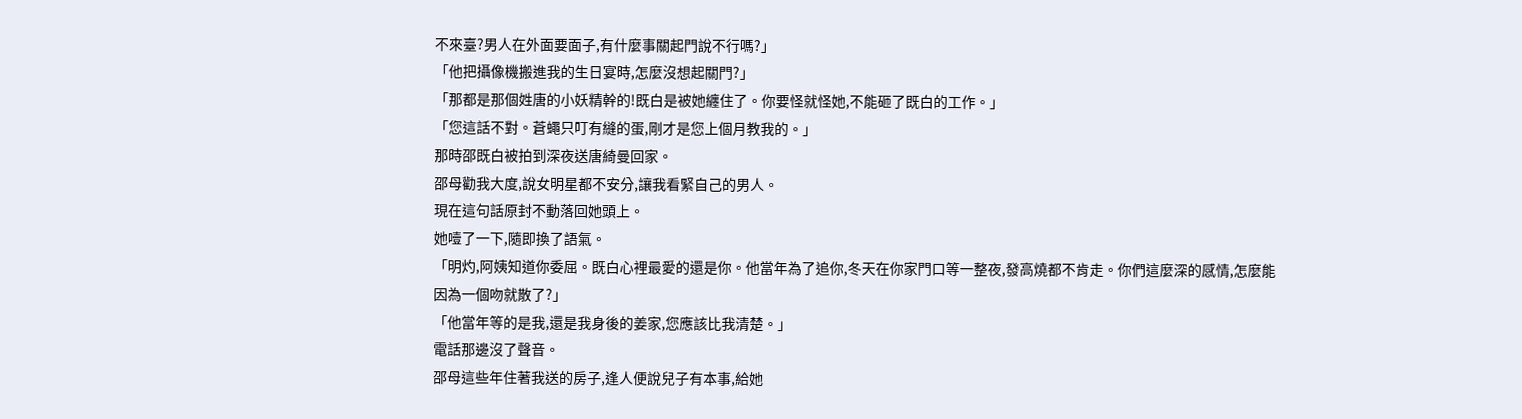不來臺?男人在外面要面子,有什麼事關起門說不行嗎?」
「他把攝像機搬進我的生日宴時,怎麼沒想起關門?」
「那都是那個姓唐的小妖精幹的!既白是被她纏住了。你要怪就怪她,不能砸了既白的工作。」
「您這話不對。蒼蠅只叮有縫的蛋,剛才是您上個月教我的。」
那時邵既白被拍到深夜送唐綺曼回家。
邵母勸我大度,說女明星都不安分,讓我看緊自己的男人。
現在這句話原封不動落回她頭上。
她噎了一下,隨即換了語氣。
「明灼,阿姨知道你委屈。既白心裡最愛的還是你。他當年為了追你,冬天在你家門口等一整夜,發高燒都不肯走。你們這麼深的感情,怎麼能因為一個吻就散了?」
「他當年等的是我,還是我身後的姜家,您應該比我清楚。」
電話那邊沒了聲音。
邵母這些年住著我送的房子,逢人便說兒子有本事,給她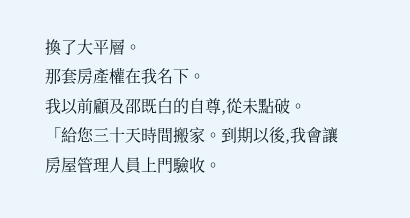換了大平層。
那套房產權在我名下。
我以前顧及邵既白的自尊,從未點破。
「給您三十天時間搬家。到期以後,我會讓房屋管理人員上門驗收。